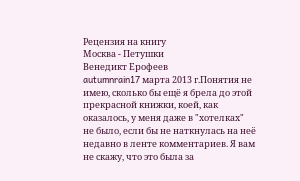Рецензия на книгу
Москва - Петушки
Венедикт Ерофеев
autumnrain17 марта 2013 г.Понятия не имею, сколько бы ещё я брела до этой прекрасной книжки, коей, как оказалось, у меня даже в "хотелках" не было, если бы не наткнулась на неё недавно в ленте комментариев. Я вам не скажу, что это была за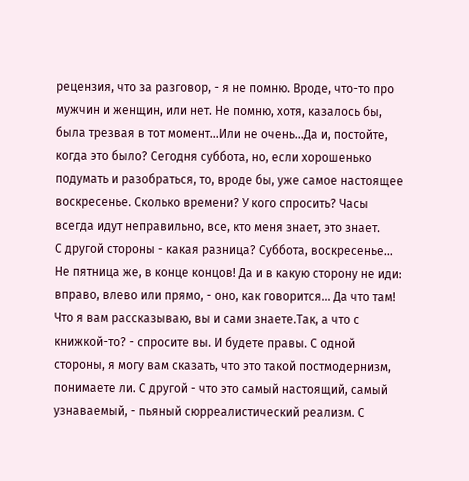рецензия, что за разговор, - я не помню. Вроде, что-то про мужчин и женщин, или нет. Не помню, хотя, казалось бы, была трезвая в тот момент...Или не очень...Да и, постойте, когда это было? Сегодня суббота, но, если хорошенько подумать и разобраться, то, вроде бы, уже самое настоящее воскресенье. Сколько времени? У кого спросить? Часы всегда идут неправильно, все, кто меня знает, это знает.
С другой стороны - какая разница? Суббота, воскресенье... Не пятница же, в конце концов! Да и в какую сторону не иди: вправо, влево или прямо, - оно, как говорится... Да что там! Что я вам рассказываю, вы и сами знаете.Так, а что с книжкой-то? - спросите вы. И будете правы. С одной стороны, я могу вам сказать, что это такой постмодернизм, понимаете ли. С другой - что это самый настоящий, самый узнаваемый, - пьяный сюрреалистический реализм. С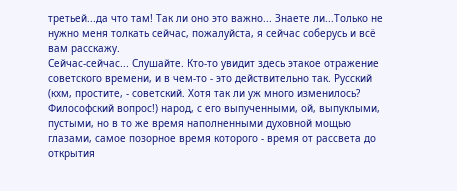третьей...да что там! Так ли оно это важно... Знаете ли...Только не нужно меня толкать сейчас, пожалуйста, я сейчас соберусь и всё вам расскажу.
Сейчас-сейчас... Слушайте. Кто-то увидит здесь этакое отражение советского времени, и в чем-то - это действительно так. Русский (кхм, простите, - советский. Хотя так ли уж много изменилось? Философский вопрос!) народ, с его выпученными, ой, выпуклыми, пустыми, но в то же время наполненными духовной мощью глазами, самое позорное время которого - время от рассвета до открытия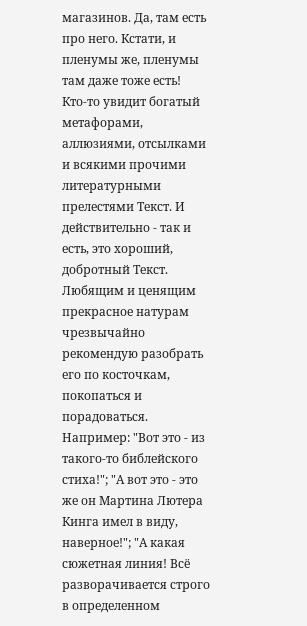магазинов. Да, там есть про него. Кстати, и пленумы же, пленумы там даже тоже есть!
Кто-то увидит богатый метафорами, аллюзиями, отсылками и всякими прочими литературными прелестями Текст. И действительно - так и есть, это хороший, добротный Текст. Любящим и ценящим прекрасное натурам чрезвычайно рекомендую разобрать его по косточкам, покопаться и порадоваться. Например: "Вот это - из такого-то библейского стиха!"; "А вот это - это же он Мартина Лютера Кинга имел в виду, наверное!"; "А какая сюжетная линия! Всё разворачивается строго в определенном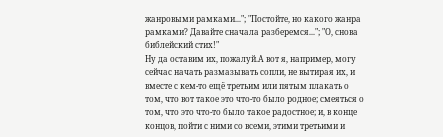жанровыми рамками..."; "Постойте, но какого жанра рамками? Давайте сначала разберемся..."; "О, снова библейский стих!"
Ну да оставим их, пожалуй.А вот я, например, могу сейчас начать размазывать сопли, не вытирая их, и вместе с кем-то ещё третьим или пятым плакать о том, что вот такое это что-то было родное; смеяться о том, что это что-то было такое радостное; и, в конце концов, пойти с ними со всеми, этими третьими и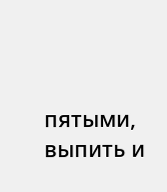пятыми, выпить и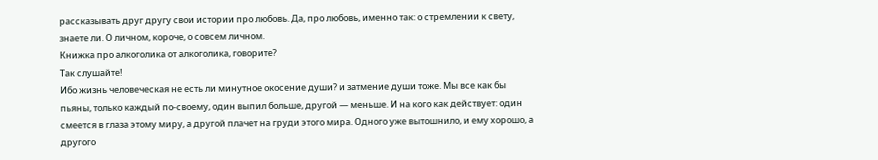рассказывать друг другу свои истории про любовь. Да, про любовь, именно так: о стремлении к свету, знаете ли. О личном, короче, о совсем личном.
Книжка про алкоголика от алкоголика, говорите?
Так слушайте!
Ибо жизнь человеческая не есть ли минутное окосение души? и затмение души тоже. Мы все как бы пьяны, только каждый по-своему, один выпил больше, другой — меньше. И на кого как действует: один смеется в глаза этому миру, а другой плачет на груди этого мира. Одного уже вытошнило, и ему хорошо, а другого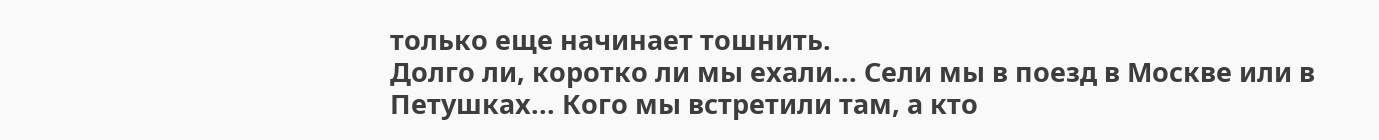только еще начинает тошнить.
Долго ли, коротко ли мы ехали... Сели мы в поезд в Москве или в Петушках... Кого мы встретили там, а кто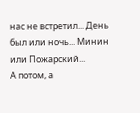нас не встретил... День был или ночь... Минин или Пожарский...
А потом, а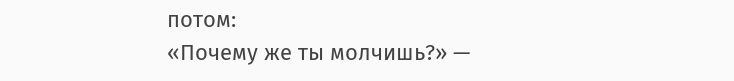потом:
«Почему же ты молчишь?» —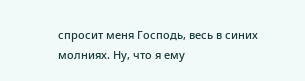спросит меня Господь, весь в синих молниях. Ну, что я ему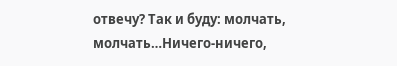отвечу? Так и буду: молчать, молчать…Ничего-ничего,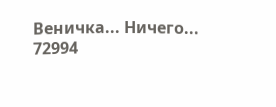Веничка... Ничего...
72994